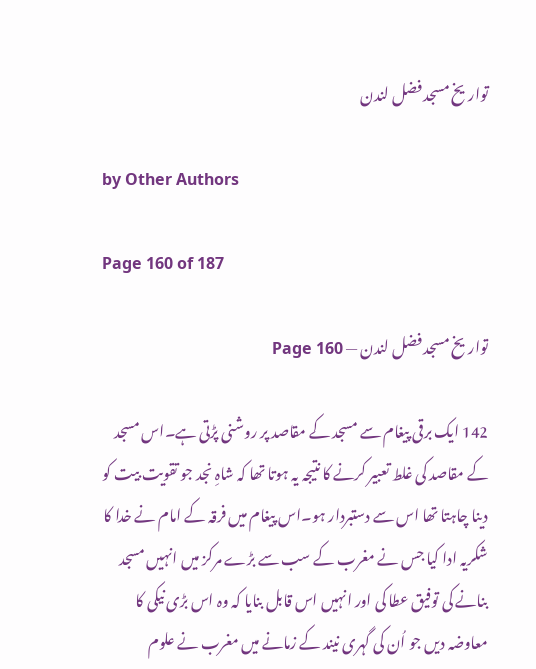تواریخ مسجد فضل لندن

by Other Authors

Page 160 of 187

تواریخ مسجد فضل لندن — Page 160

142 ایک برقی پیغام سے مسجد کے مقاصد پر روشنی پڑتی ہے۔اس مسجد کے مقاصد کی غلط تعبیر کرنے کا نتیجہ یہ ہوتا تھا کہ شاہِ نجد جو تقویت بیت کو دینا چاہتا تھا اس سے دستبردار ہو۔اس پیغام میں فرقہ کے امام نے خدا کا شکریہ ادا کیا جس نے مغرب کے سب سے بڑے مرکز میں انہیں مسجد بنانے کی توفیق عطا کی اور انہیں اس قابل بنایا کہ وہ اس بڑی نیکی کا معاوضہ دیں جو اُن کی گہری نیند کے زمانے میں مغرب نے علوم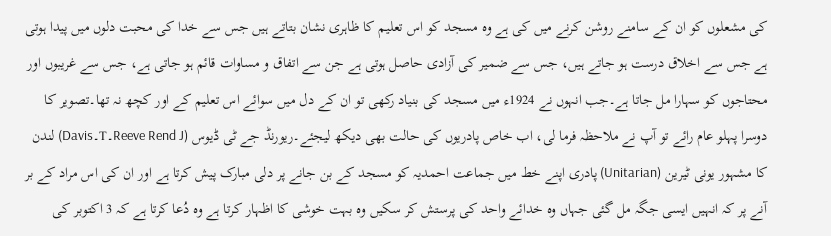کی مشعلوں کو ان کے سامنے روشن کرنے میں کی ہے وہ مسجد کو اس تعلیم کا ظاہری نشان بتاتے ہیں جس سے خدا کی محبت دلوں میں پیدا ہوتی ہے جس سے اخلاق درست ہو جاتے ہیں، جس سے ضمیر کی آزادی حاصل ہوتی ہے جن سے اتفاق و مساوات قائم ہو جاتی ہے، جس سے غریبوں اور محتاجوں کو سہارا مل جاتا ہے۔جب انہوں نے 1924ء میں مسجد کی بنیاد رکھی تو ان کے دل میں سوائے اس تعلیم کے اور کچھ نہ تھا۔تصویر کا دوسرا پہلو عام رائے تو آپ نے ملاحظہ فرما لی، اب خاص پادریوں کی حالت بھی دیکھ لیجئے۔ریورنڈ جے ٹی ڈیوس (Reeve Rend J۔T۔Davis) لندن کا مشہور یونی ٹیرین (Unitarian) پادری اپنے خط میں جماعت احمدیہ کو مسجد کے بن جانے پر دلی مبارک پیش کرتا ہے اور ان کی اس مراد کے بر آنے پر کہ انہیں ایسی جگہ مل گئی جہاں وہ خدائے واحد کی پرستش کر سکیں وہ بہت خوشی کا اظہار کرتا ہے وہ دُعا کرتا ہے کہ 3 اکتوبر کی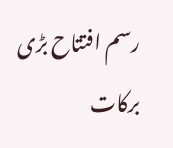رسم افتتاح بڑی برکات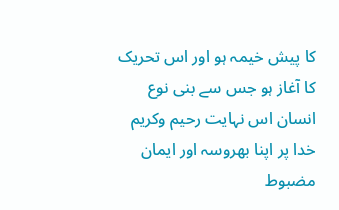کا پیش خیمہ ہو اور اس تحریک کا آغاز ہو جس سے بنی نوع انسان اس نہایت رحیم وکریم خدا پر اپنا بھروسہ اور ایمان مضبوط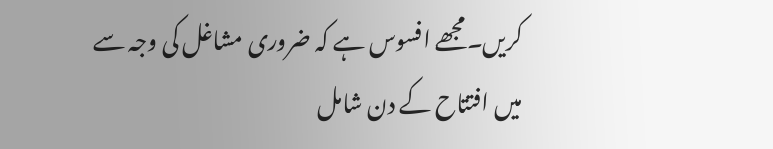کریں۔مجھے افسوس ہے کہ ضروری مشاغل کی وجہ سے میں افتتاح کے دن شامل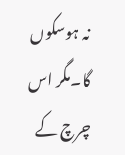نہ ہوسکوں گا۔مگر اس چرچ کے